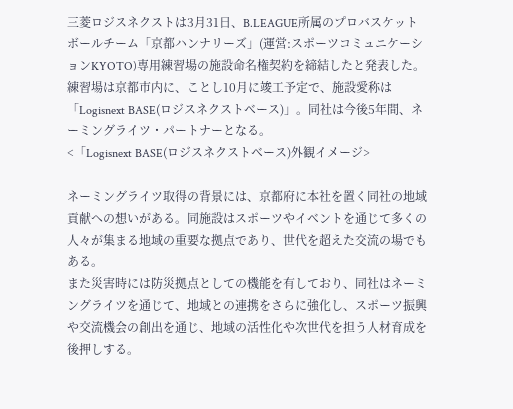三菱ロジスネクストは3月31日、B.LEAGUE所属のプロバスケットボールチーム「京都ハンナリーズ」(運営:スポーツコミュニケーションKYOTO)専用練習場の施設命名権契約を締結したと発表した。
練習場は京都市内に、ことし10月に竣工予定で、施設愛称は「Logisnext BASE(ロジスネクストベース)」。同社は今後5年間、ネーミングライツ・パートナーとなる。
<「Logisnext BASE(ロジスネクストベース)外観イメージ>

ネーミングライツ取得の背景には、京都府に本社を置く同社の地域貢献への想いがある。同施設はスポーツやイベントを通じて多くの人々が集まる地域の重要な拠点であり、世代を超えた交流の場でもある。
また災害時には防災拠点としての機能を有しており、同社はネーミングライツを通じて、地域との連携をさらに強化し、スポーツ振興や交流機会の創出を通じ、地域の活性化や次世代を担う人材育成を後押しする。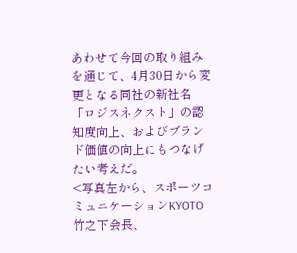あわせて今回の取り組みを通じて、4月30日から変更となる同社の新社名「ロジスネクスト」の認知度向上、およびブランド価値の向上にもつなげたい考えだ。
<写真左から、スポーツコミュニケーションKYOTO 竹之下会長、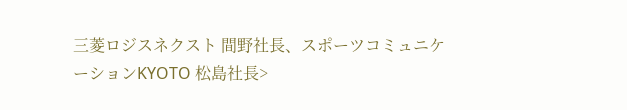三菱ロジスネクスト 間野社長、スポーツコミュニケーションKYOTO 松島社長>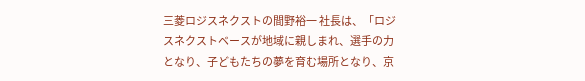三菱ロジスネクストの間野裕一 社長は、「ロジスネクストベースが地域に親しまれ、選手の力となり、子どもたちの夢を育む場所となり、京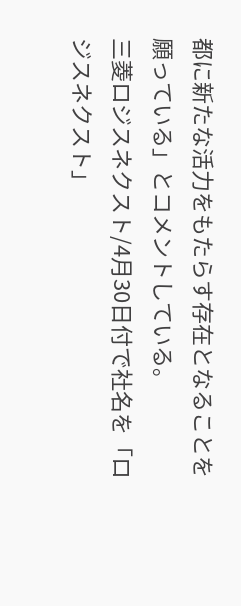都に新たな活力をもたらす存在となることを願っている」とコメントしている。
三菱ロジスネクスト/4月30日付で社名を「ロジスネクスト」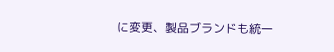に変更、製品ブランドも統一